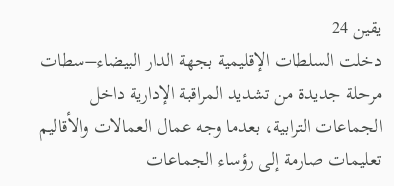يقين 24
دخلت السلطات الإقليمية بجهة الدار البيضاء–سطات مرحلة جديدة من تشديد المراقبة الإدارية داخل الجماعات الترابية، بعدما وجه عمال العمالات والأقاليم تعليمات صارمة إلى رؤساء الجماعات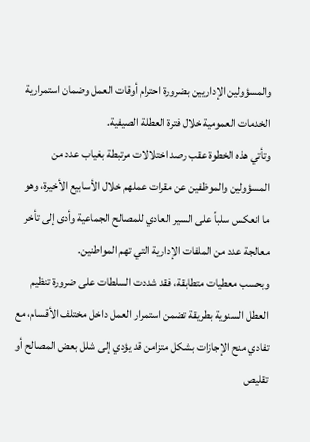والمسؤولين الإداريين بضرورة احترام أوقات العمل وضمان استمرارية الخدمات العمومية خلال فترة العطلة الصيفية.
وتأتي هذه الخطوة عقب رصد اختلالات مرتبطة بغياب عدد من المسؤولين والموظفين عن مقرات عملهم خلال الأسابيع الأخيرة، وهو ما انعكس سلباً على السير العادي للمصالح الجماعية وأدى إلى تأخر معالجة عدد من الملفات الإدارية التي تهم المواطنين.
وبحسب معطيات متطابقة، فقد شددت السلطات على ضرورة تنظيم العطل السنوية بطريقة تضمن استمرار العمل داخل مختلف الأقسام، مع تفادي منح الإجازات بشكل متزامن قد يؤدي إلى شلل بعض المصالح أو تقليص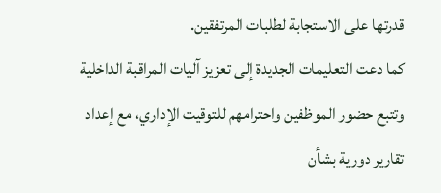قدرتها على الاستجابة لطلبات المرتفقين.
كما دعت التعليمات الجديدة إلى تعزيز آليات المراقبة الداخلية وتتبع حضور الموظفين واحترامهم للتوقيت الإداري، مع إعداد تقارير دورية بشأن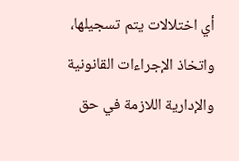أي اختلالات يتم تسجيلها، واتخاذ الإجراءات القانونية والإدارية اللازمة في حق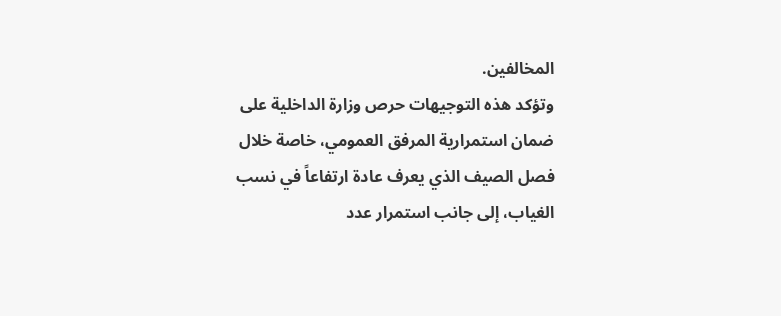المخالفين.
وتؤكد هذه التوجيهات حرص وزارة الداخلية على ضمان استمرارية المرفق العمومي، خاصة خلال فصل الصيف الذي يعرف عادة ارتفاعاً في نسب الغياب، إلى جانب استمرار عدد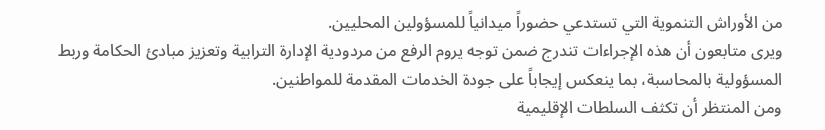من الأوراش التنموية التي تستدعي حضوراً ميدانياً للمسؤولين المحليين.
ويرى متابعون أن هذه الإجراءات تندرج ضمن توجه يروم الرفع من مردودية الإدارة الترابية وتعزيز مبادئ الحكامة وربط المسؤولية بالمحاسبة، بما ينعكس إيجاباً على جودة الخدمات المقدمة للمواطنين.
ومن المنتظر أن تكثف السلطات الإقليمية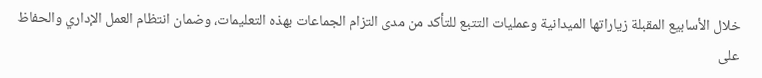خلال الأسابيع المقبلة زياراتها الميدانية وعمليات التتبع للتأكد من مدى التزام الجماعات بهذه التعليمات، وضمان انتظام العمل الإداري والحفاظ على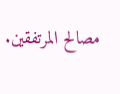مصالح المرتفقين.